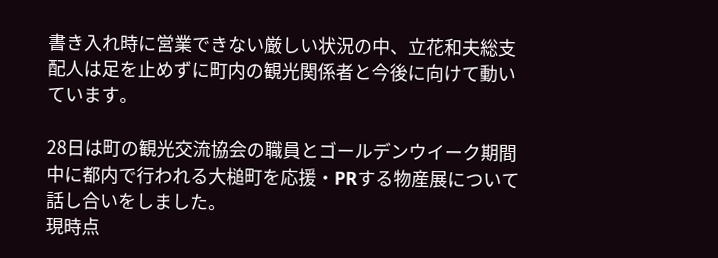書き入れ時に営業できない厳しい状況の中、立花和夫総支配人は足を止めずに町内の観光関係者と今後に向けて動いています。

28日は町の観光交流協会の職員とゴールデンウイーク期間中に都内で行われる大槌町を応援・PRする物産展について話し合いをしました。
現時点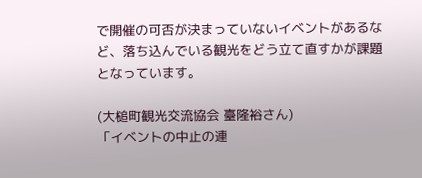で開催の可否が決まっていないイベントがあるなど、落ち込んでいる観光をどう立て直すかが課題となっています。

(大槌町観光交流協会 臺隆裕さん)
「イベントの中止の連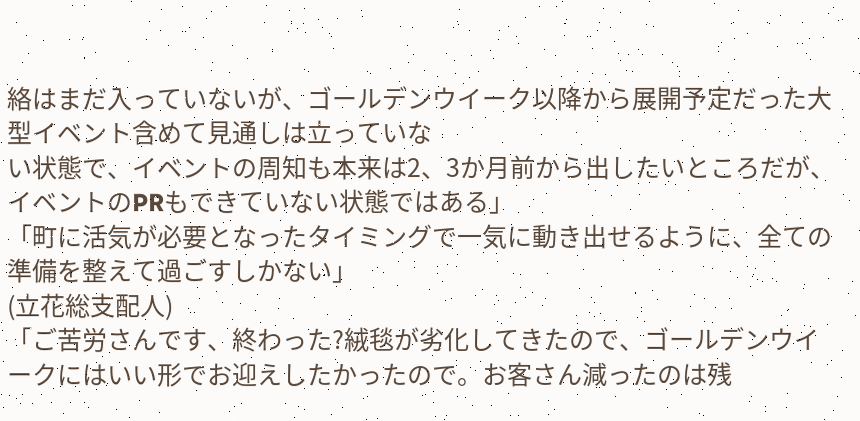絡はまだ入っていないが、ゴールデンウイーク以降から展開予定だった大型イベント含めて見通しは立っていな
い状態で、イベントの周知も本来は2、3か月前から出したいところだが、イベントのPRもできていない状態ではある」
「町に活気が必要となったタイミングで一気に動き出せるように、全ての準備を整えて過ごすしかない」
(立花総支配人)
「ご苦労さんです、終わった?絨毯が劣化してきたので、ゴールデンウイークにはいい形でお迎えしたかったので。お客さん減ったのは残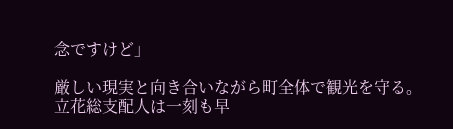念ですけど」

厳しい現実と向き合いながら町全体で観光を守る。
立花総支配人は一刻も早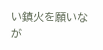い鎮火を願いなが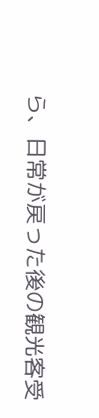ら、日常が戻った後の観光客受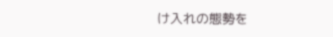け入れの態勢を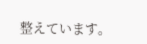整えています。